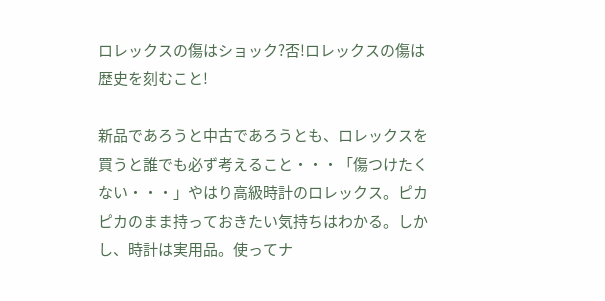ロレックスの傷はショック?否!ロレックスの傷は歴史を刻むこと!

新品であろうと中古であろうとも、ロレックスを買うと誰でも必ず考えること・・・「傷つけたくない・・・」やはり高級時計のロレックス。ピカピカのまま持っておきたい気持ちはわかる。しかし、時計は実用品。使ってナ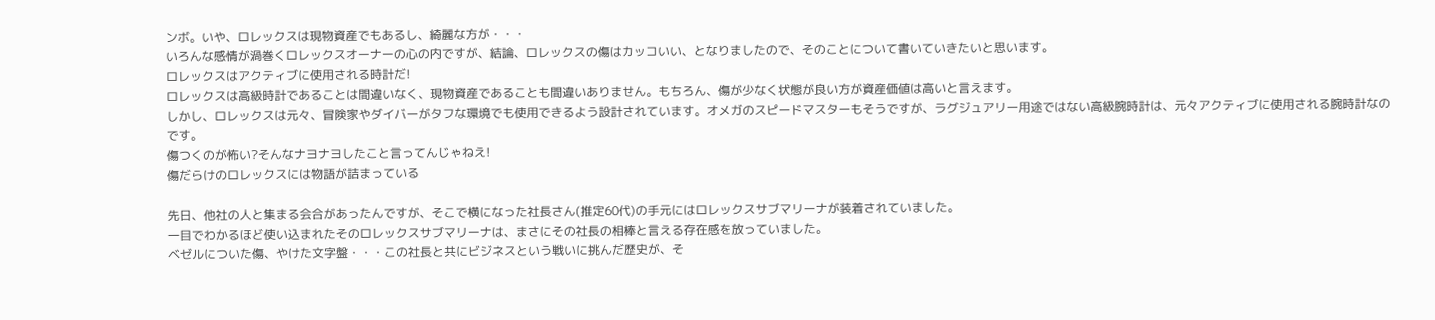ンボ。いや、ロレックスは現物資産でもあるし、綺麗な方が・・・
いろんな感情が渦巻くロレックスオーナーの心の内ですが、結論、ロレックスの傷はカッコいい、となりましたので、そのことについて書いていきたいと思います。
ロレックスはアクティブに使用される時計だ!
ロレックスは高級時計であることは間違いなく、現物資産であることも間違いありません。もちろん、傷が少なく状態が良い方が資産価値は高いと言えます。
しかし、ロレックスは元々、冒険家やダイバーがタフな環境でも使用できるよう設計されています。オメガのスピードマスターもそうですが、ラグジュアリー用途ではない高級腕時計は、元々アクティブに使用される腕時計なのです。
傷つくのが怖い?そんなナヨナヨしたこと言ってんじゃねえ!
傷だらけのロレックスには物語が詰まっている

先日、他社の人と集まる会合があったんですが、そこで横になった社長さん(推定60代)の手元にはロレックスサブマリーナが装着されていました。
一目でわかるほど使い込まれたそのロレックスサブマリーナは、まさにその社長の相棒と言える存在感を放っていました。
ベゼルについた傷、やけた文字盤・・・この社長と共にビジネスという戦いに挑んだ歴史が、そ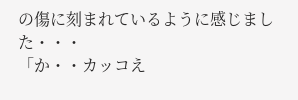の傷に刻まれているように感じました・・・
「か・・カッコえ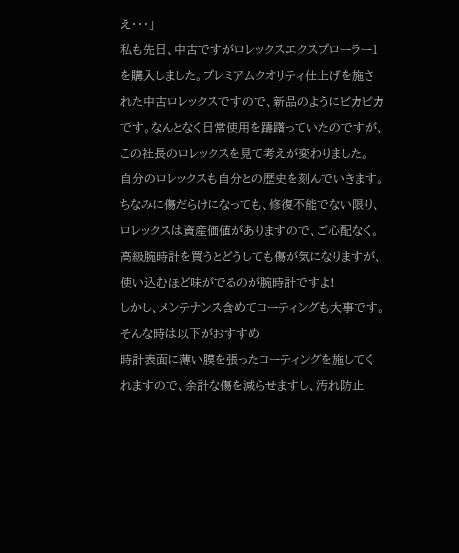え・・・」
私も先日、中古ですがロレックスエクスプローラー1を購入しました。プレミアムクオリティ仕上げを施された中古ロレックスですので、新品のようにピカピカです。なんとなく日常使用を躊躇っていたのですが、この社長のロレックスを見て考えが変わりました。
自分のロレックスも自分との歴史を刻んでいきます。ちなみに傷だらけになっても、修復不能でない限り、ロレックスは資産価値がありますので、ご心配なく。
高級腕時計を買うとどうしても傷が気になりますが、使い込むほど味がでるのが腕時計ですよ!
しかし、メンテナンス含めてコーティングも大事です。そんな時は以下がおすすめ
時計表面に薄い膜を張ったコーティングを施してくれますので、余計な傷を減らせますし、汚れ防止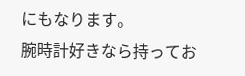にもなります。
腕時計好きなら持ってお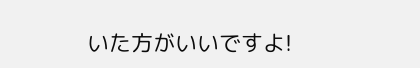いた方がいいですよ!